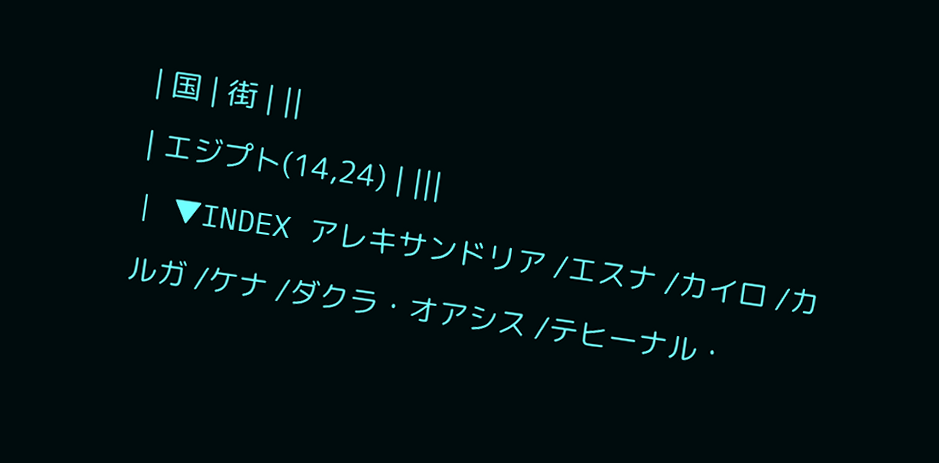| 国 | 街 | ||
| エジプト(14,24) | |||
| ▼INDEX アレキサンドリア /エスナ /カイロ /カルガ /ケナ /ダクラ・オアシス /テヒーナル・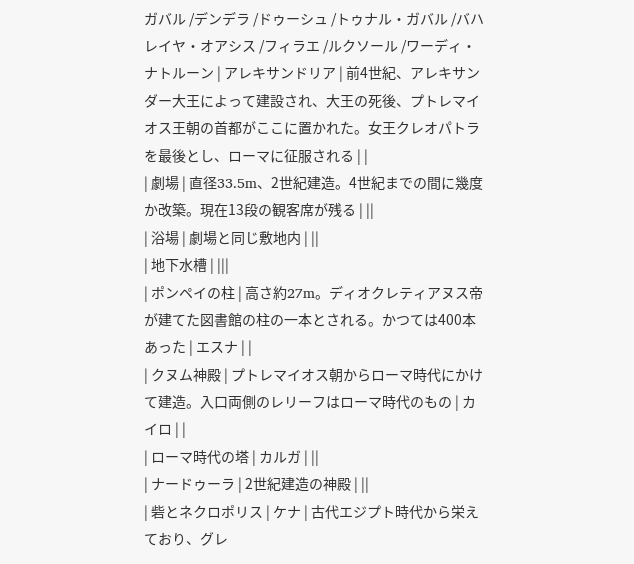ガバル /デンデラ /ドゥーシュ /トゥナル・ガバル /バハレイヤ・オアシス /フィラエ /ルクソール /ワーディ・ナトルーン | アレキサンドリア | 前4世紀、アレキサンダー大王によって建設され、大王の死後、プトレマイオス王朝の首都がここに置かれた。女王クレオパトラを最後とし、ローマに征服される | |
| 劇場 | 直径33.5m、2世紀建造。4世紀までの間に幾度か改築。現在13段の観客席が残る | ||
| 浴場 | 劇場と同じ敷地内 | ||
| 地下水槽 | |||
| ポンペイの柱 | 高さ約27m。ディオクレティアヌス帝が建てた図書館の柱の一本とされる。かつては400本あった | エスナ | |
| クヌム神殿 | プトレマイオス朝からローマ時代にかけて建造。入口両側のレリーフはローマ時代のもの | カイロ | |
| ローマ時代の塔 | カルガ | ||
| ナードゥーラ | 2世紀建造の神殿 | ||
| 砦とネクロポリス | ケナ | 古代エジプト時代から栄えており、グレ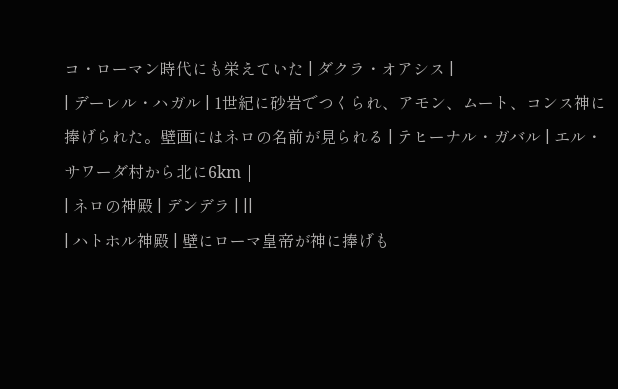コ・ローマン時代にも栄えていた | ダクラ・オアシス |
| デーレル・ハガル | 1世紀に砂岩でつくられ、アモン、ムート、コンス神に捧げられた。壁画にはネロの名前が見られる | テヒーナル・ガバル | エル・サワーダ村から北に6km |
| ネロの神殿 | デンデラ | ||
| ハトホル神殿 | 壁にローマ皇帝が神に捧げも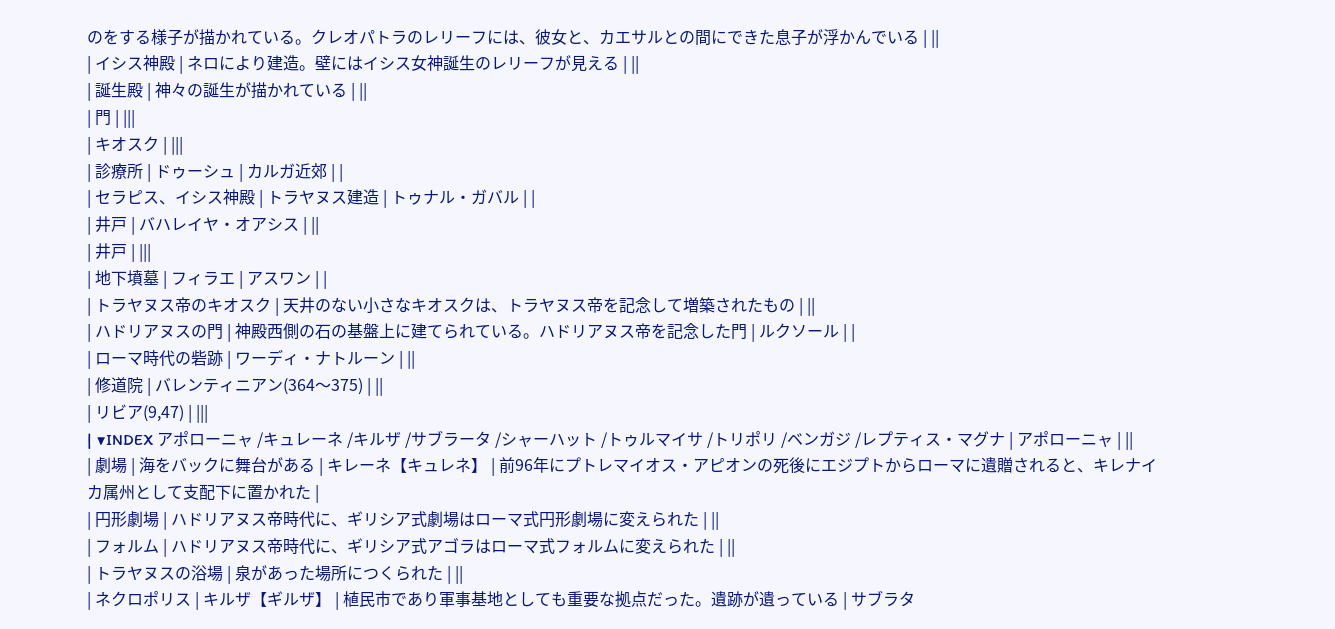のをする様子が描かれている。クレオパトラのレリーフには、彼女と、カエサルとの間にできた息子が浮かんでいる | ||
| イシス神殿 | ネロにより建造。壁にはイシス女神誕生のレリーフが見える | ||
| 誕生殿 | 神々の誕生が描かれている | ||
| 門 | |||
| キオスク | |||
| 診療所 | ドゥーシュ | カルガ近郊 | |
| セラピス、イシス神殿 | トラヤヌス建造 | トゥナル・ガバル | |
| 井戸 | バハレイヤ・オアシス | ||
| 井戸 | |||
| 地下墳墓 | フィラエ | アスワン | |
| トラヤヌス帝のキオスク | 天井のない小さなキオスクは、トラヤヌス帝を記念して増築されたもの | ||
| ハドリアヌスの門 | 神殿西側の石の基盤上に建てられている。ハドリアヌス帝を記念した門 | ルクソール | |
| ローマ時代の砦跡 | ワーディ・ナトルーン | ||
| 修道院 | バレンティニアン(364〜375) | ||
| リビア(9,47) | |||
| ▼INDEX アポローニャ /キュレーネ /キルザ /サブラータ /シャーハット /トゥルマイサ /トリポリ /ベンガジ /レプティス・マグナ | アポローニャ | ||
| 劇場 | 海をバックに舞台がある | キレーネ【キュレネ】 | 前96年にプトレマイオス・アピオンの死後にエジプトからローマに遺贈されると、キレナイカ属州として支配下に置かれた |
| 円形劇場 | ハドリアヌス帝時代に、ギリシア式劇場はローマ式円形劇場に変えられた | ||
| フォルム | ハドリアヌス帝時代に、ギリシア式アゴラはローマ式フォルムに変えられた | ||
| トラヤヌスの浴場 | 泉があった場所につくられた | ||
| ネクロポリス | キルザ【ギルザ】 | 植民市であり軍事基地としても重要な拠点だった。遺跡が遺っている | サブラタ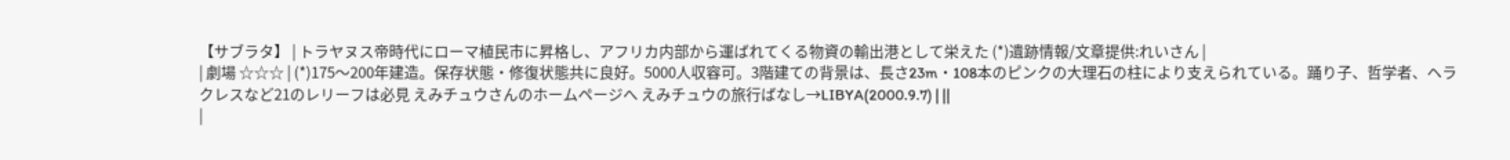【サブラタ】 | トラヤヌス帝時代にローマ植民市に昇格し、アフリカ内部から運ばれてくる物資の輸出港として栄えた (*)遺跡情報/文章提供:れいさん |
| 劇場 ☆☆☆ | (*)175〜200年建造。保存状態・修復状態共に良好。5000人収容可。3階建ての背景は、長さ23m・108本のピンクの大理石の柱により支えられている。踊り子、哲学者、ヘラクレスなど21のレリーフは必見 えみチュウさんのホームページへ えみチュウの旅行ばなし→LIBYA(2000.9.7) | ||
|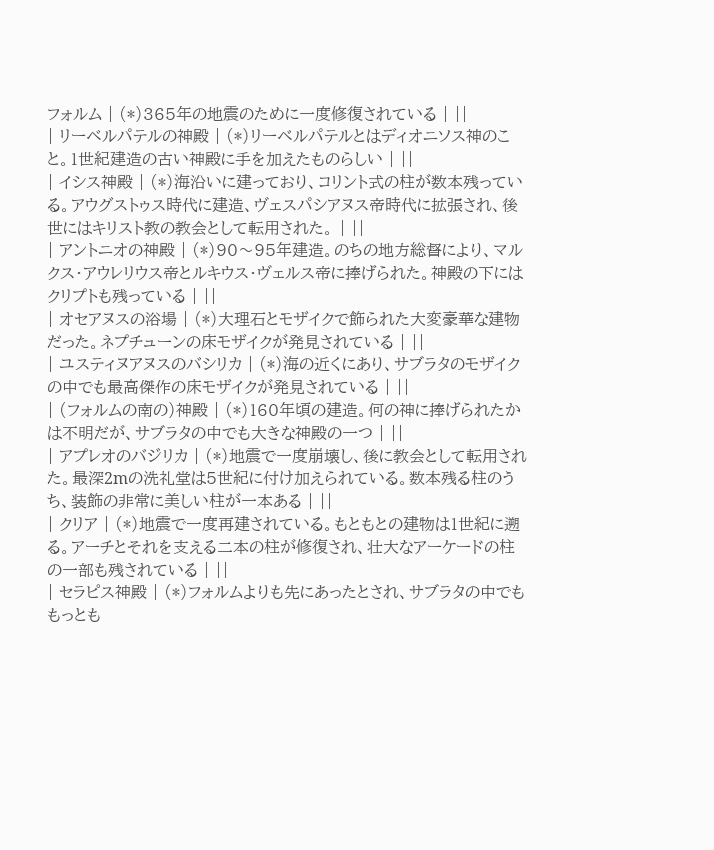フォルム | (*)365年の地震のために一度修復されている | ||
| リーベルパテルの神殿 | (*)リーベルパテルとはディオニソス神のこと。1世紀建造の古い神殿に手を加えたものらしい | ||
| イシス神殿 | (*)海沿いに建っており、コリント式の柱が数本残っている。アウグストゥス時代に建造、ヴェスパシアヌス帝時代に拡張され、後世にはキリスト教の教会として転用された。 | ||
| アントニオの神殿 | (*)90〜95年建造。のちの地方総督により、マルクス・アウレリウス帝とルキウス・ヴェルス帝に捧げられた。神殿の下にはクリプトも残っている | ||
| オセアヌスの浴場 | (*)大理石とモザイクで飾られた大変豪華な建物だった。ネプチューンの床モザイクが発見されている | ||
| ユスティヌアヌスのバシリカ | (*)海の近くにあり、サブラタのモザイクの中でも最高傑作の床モザイクが発見されている | ||
| (フォルムの南の)神殿 | (*)160年頃の建造。何の神に捧げられたかは不明だが、サブラタの中でも大きな神殿の一つ | ||
| アプレオのバジリカ | (*)地震で一度崩壊し、後に教会として転用された。最深2mの洗礼堂は5世紀に付け加えられている。数本残る柱のうち、装飾の非常に美しい柱が一本ある | ||
| クリア | (*)地震で一度再建されている。もともとの建物は1世紀に遡る。アーチとそれを支える二本の柱が修復され、壮大なアーケードの柱の一部も残されている | ||
| セラピス神殿 | (*)フォルムよりも先にあったとされ、サブラタの中でももっとも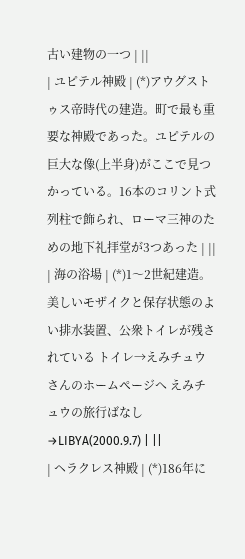古い建物の一つ | ||
| ユピテル神殿 | (*)アウグストゥス帝時代の建造。町で最も重要な神殿であった。ユピテルの巨大な像(上半身)がここで見つかっている。16本のコリント式列柱で飾られ、ローマ三神のための地下礼拝堂が3つあった | ||
| 海の浴場 | (*)1〜2世紀建造。美しいモザイクと保存状態のよい排水装置、公衆トイレが残されている トイレ→えみチュウさんのホームページへ えみチュウの旅行ばなし→LIBYA(2000.9.7) | ||
| ヘラクレス神殿 | (*)186年に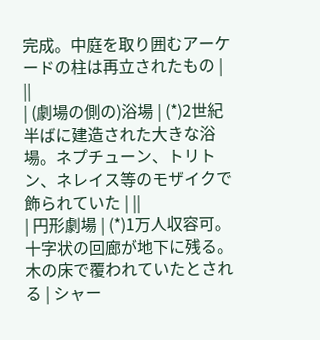完成。中庭を取り囲むアーケードの柱は再立されたもの | ||
| (劇場の側の)浴場 | (*)2世紀半ばに建造された大きな浴場。ネプチューン、トリトン、ネレイス等のモザイクで飾られていた | ||
| 円形劇場 | (*)1万人収容可。十字状の回廊が地下に残る。木の床で覆われていたとされる | シャー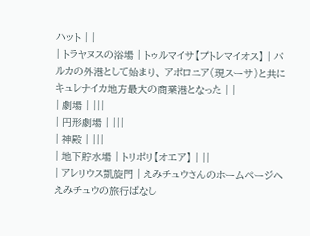ハット | |
| トラヤヌスの浴場 | トゥルマイサ【プトレマイオス】 | バルカの外港として始まり、 アポロニア(現スーサ)と共にキュレナイカ地方最大の商業港となった | |
| 劇場 | |||
| 円形劇場 | |||
| 神殿 | |||
| 地下貯水場 | トリポリ【オエア】 | ||
| アレリウス凱旋門 | えみチュウさんのホームページへ えみチュウの旅行ばなし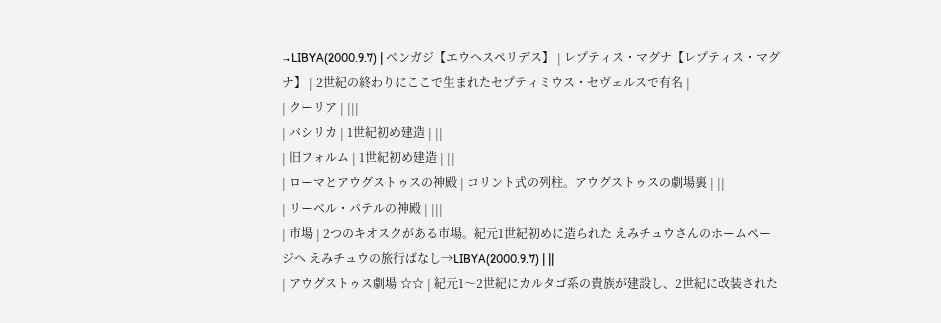→LIBYA(2000.9.7) | ベンガジ【エウヘスペリデス】 | レプティス・マグナ【レプティス・マグナ】 | 2世紀の終わりにここで生まれたセプティミウス・セヴェルスで有名 |
| クーリア | |||
| バシリカ | 1世紀初め建造 | ||
| 旧フォルム | 1世紀初め建造 | ||
| ローマとアウグストゥスの神殿 | コリント式の列柱。アウグストゥスの劇場裏 | ||
| リーベル・パテルの神殿 | |||
| 市場 | 2つのキオスクがある市場。紀元1世紀初めに造られた えみチュウさんのホームページへ えみチュウの旅行ばなし→LIBYA(2000.9.7) | ||
| アウグストゥス劇場 ☆☆ | 紀元1〜2世紀にカルタゴ系の貴族が建設し、2世紀に改装された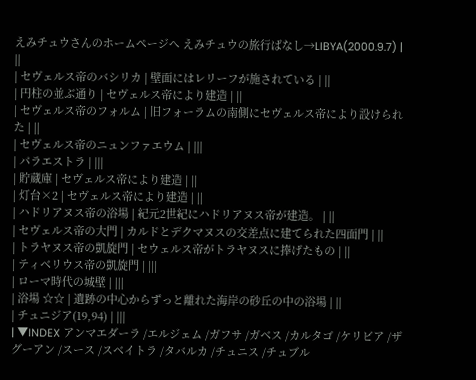えみチュウさんのホームページへ えみチュウの旅行ばなし→LIBYA(2000.9.7) | ||
| セヴェルス帝のバシリカ | 壁面にはレリーフが施されている | ||
| 円柱の並ぶ通り | セヴェルス帝により建造 | ||
| セヴェルス帝のフォルム | 旧フォーラムの南側にセヴェルス帝により設けられた | ||
| セヴェルス帝のニュンファエウム | |||
| パラエストラ | |||
| 貯蔵庫 | セヴェルス帝により建造 | ||
| 灯台×2 | セヴェルス帝により建造 | ||
| ハドリアヌス帝の浴場 | 紀元2世紀にハドリアヌス帝が建造。 | ||
| セヴェルス帝の大門 | カルドとデクマヌスの交差点に建てられた四面門 | ||
| トラヤヌス帝の凱旋門 | セウェルス帝がトラヤヌスに捧げたもの | ||
| ティベリウス帝の凱旋門 | |||
| ローマ時代の城壁 | |||
| 浴場 ☆☆ | 遺跡の中心からずっと離れた海岸の砂丘の中の浴場 | ||
| チュニジア(19,94) | |||
| ▼INDEX アンマエダーラ /エルジェム /ガフサ /ガベス /カルタゴ /ケリビア /ザグーアン /スース /スベイトラ /タバルカ /チュニス /チュブル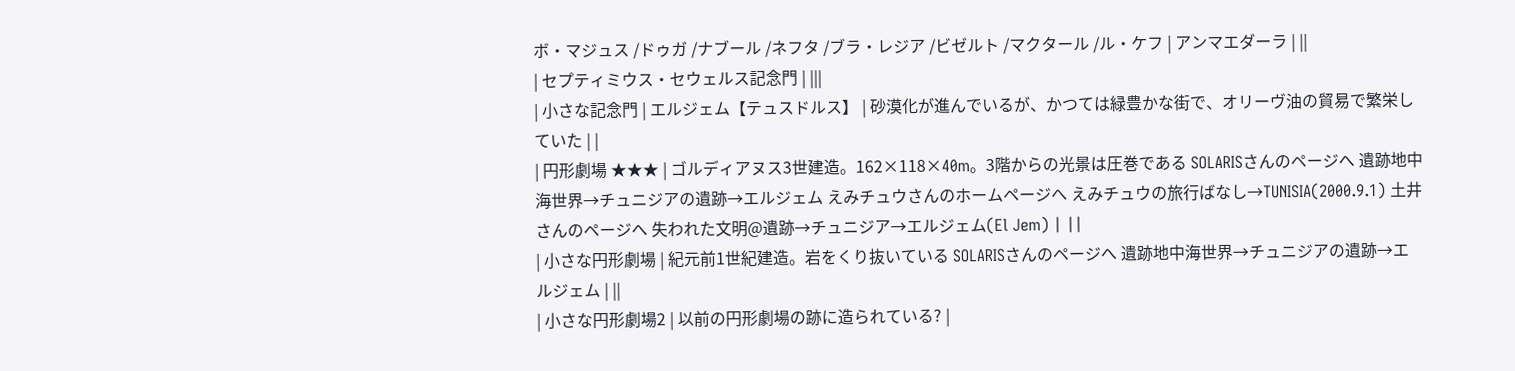ボ・マジュス /ドゥガ /ナブール /ネフタ /ブラ・レジア /ビゼルト /マクタール /ル・ケフ | アンマエダーラ | ||
| セプティミウス・セウェルス記念門 | |||
| 小さな記念門 | エルジェム【テュスドルス】 | 砂漠化が進んでいるが、かつては緑豊かな街で、オリーヴ油の貿易で繁栄していた | |
| 円形劇場 ★★★ | ゴルディアヌス3世建造。162×118×40m。3階からの光景は圧巻である SOLARISさんのページへ 遺跡地中海世界→チュニジアの遺跡→エルジェム えみチュウさんのホームページへ えみチュウの旅行ばなし→TUNISIA(2000.9.1) 土井さんのページへ 失われた文明@遺跡→チュニジア→エルジェム(El Jem) | ||
| 小さな円形劇場 | 紀元前1世紀建造。岩をくり抜いている SOLARISさんのページへ 遺跡地中海世界→チュニジアの遺跡→エルジェム | ||
| 小さな円形劇場2 | 以前の円形劇場の跡に造られている? |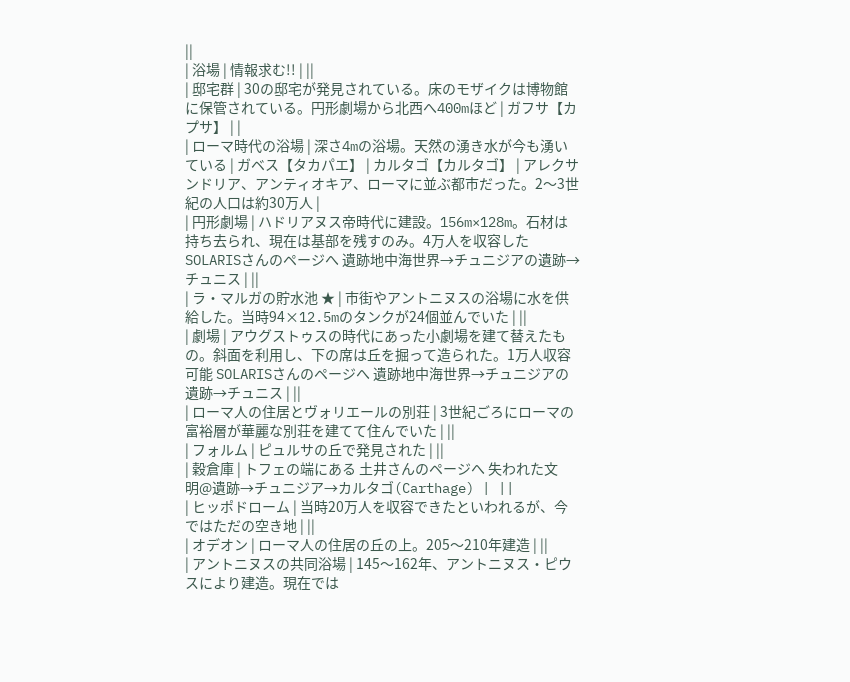||
| 浴場 | 情報求む!! | ||
| 邸宅群 | 30の邸宅が発見されている。床のモザイクは博物館に保管されている。円形劇場から北西へ400mほど | ガフサ【カプサ】 | |
| ローマ時代の浴場 | 深さ4mの浴場。天然の湧き水が今も湧いている | ガベス【タカパエ】 | カルタゴ【カルタゴ】 | アレクサンドリア、アンティオキア、ローマに並ぶ都市だった。2〜3世紀の人口は約30万人 |
| 円形劇場 | ハドリアヌス帝時代に建設。156m×128m。石材は持ち去られ、現在は基部を残すのみ。4万人を収容した SOLARISさんのページへ 遺跡地中海世界→チュニジアの遺跡→チュニス | ||
| ラ・マルガの貯水池 ★ | 市街やアントニヌスの浴場に水を供給した。当時94×12.5mのタンクが24個並んでいた | ||
| 劇場 | アウグストゥスの時代にあった小劇場を建て替えたもの。斜面を利用し、下の席は丘を掘って造られた。1万人収容可能 SOLARISさんのページへ 遺跡地中海世界→チュニジアの遺跡→チュニス | ||
| ローマ人の住居とヴォリエールの別荘 | 3世紀ごろにローマの富裕層が華麗な別荘を建てて住んでいた | ||
| フォルム | ピュルサの丘で発見された | ||
| 穀倉庫 | トフェの端にある 土井さんのページへ 失われた文明@遺跡→チュニジア→カルタゴ(Carthage) | ||
| ヒッポドローム | 当時20万人を収容できたといわれるが、今ではただの空き地 | ||
| オデオン | ローマ人の住居の丘の上。205〜210年建造 | ||
| アントニヌスの共同浴場 | 145〜162年、アントニヌス・ピウスにより建造。現在では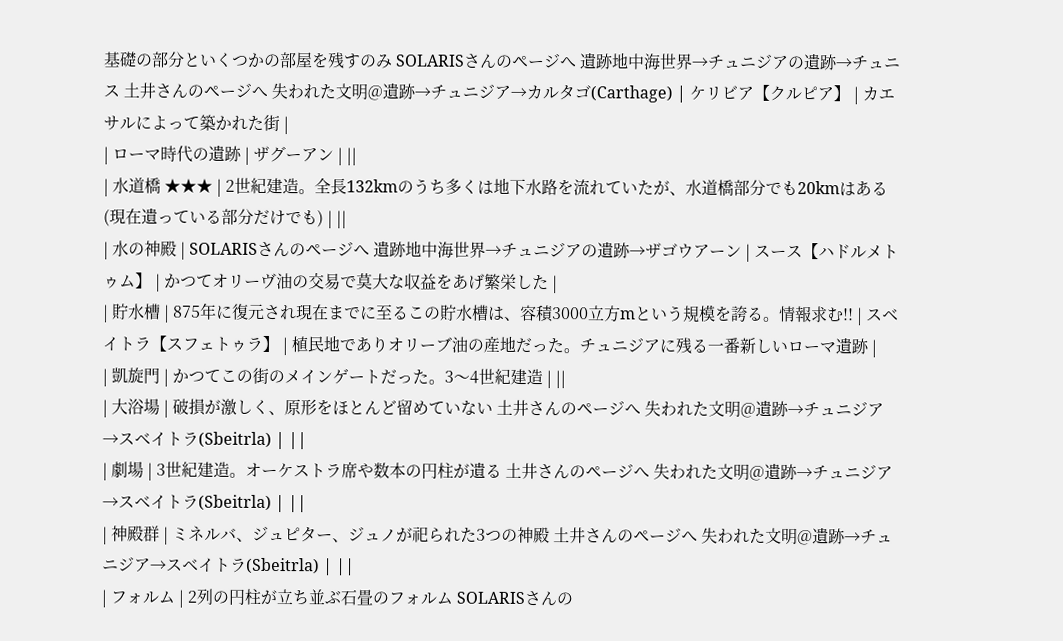基礎の部分といくつかの部屋を残すのみ SOLARISさんのページへ 遺跡地中海世界→チュニジアの遺跡→チュニス 土井さんのページへ 失われた文明@遺跡→チュニジア→カルタゴ(Carthage) | ケリビア【クルピア】 | カエサルによって築かれた街 |
| ローマ時代の遺跡 | ザグーアン | ||
| 水道橋 ★★★ | 2世紀建造。全長132kmのうち多くは地下水路を流れていたが、水道橋部分でも20kmはある(現在遺っている部分だけでも) | ||
| 水の神殿 | SOLARISさんのページへ 遺跡地中海世界→チュニジアの遺跡→ザゴウアーン | スース【ハドルメトゥム】 | かつてオリーヴ油の交易で莫大な収益をあげ繁栄した |
| 貯水槽 | 875年に復元され現在までに至るこの貯水槽は、容積3000立方mという規模を誇る。情報求む!! | スベイトラ【スフェトゥラ】 | 植民地でありオリーブ油の産地だった。チュニジアに残る一番新しいローマ遺跡 |
| 凱旋門 | かつてこの街のメインゲートだった。3〜4世紀建造 | ||
| 大浴場 | 破損が激しく、原形をほとんど留めていない 土井さんのページへ 失われた文明@遺跡→チュニジア→スベイトラ(Sbeitrla) | ||
| 劇場 | 3世紀建造。オーケストラ席や数本の円柱が遺る 土井さんのページへ 失われた文明@遺跡→チュニジア→スベイトラ(Sbeitrla) | ||
| 神殿群 | ミネルバ、ジュピター、ジュノが祀られた3つの神殿 土井さんのページへ 失われた文明@遺跡→チュニジア→スベイトラ(Sbeitrla) | ||
| フォルム | 2列の円柱が立ち並ぶ石畳のフォルム SOLARISさんの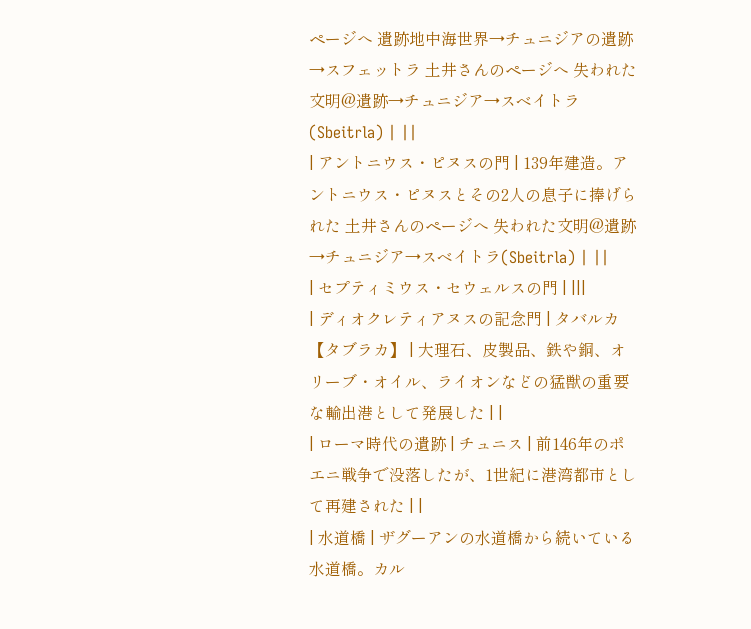ページへ 遺跡地中海世界→チュニジアの遺跡→スフェットラ 土井さんのページへ 失われた文明@遺跡→チュニジア→スベイトラ(Sbeitrla) | ||
| アントニウス・ピヌスの門 | 139年建造。アントニウス・ピヌスとその2人の息子に捧げられた 土井さんのページへ 失われた文明@遺跡→チュニジア→スベイトラ(Sbeitrla) | ||
| セプティミウス・セウェルスの門 | |||
| ディオクレティアヌスの記念門 | タバルカ【タブラカ】 | 大理石、皮製品、鉄や銅、オリーブ・オイル、ライオンなどの猛獣の重要な輸出港として発展した | |
| ローマ時代の遺跡 | チュニス | 前146年のポエニ戦争で没落したが、1世紀に港湾都市として再建された | |
| 水道橋 | ザグーアンの水道橋から続いている水道橋。カル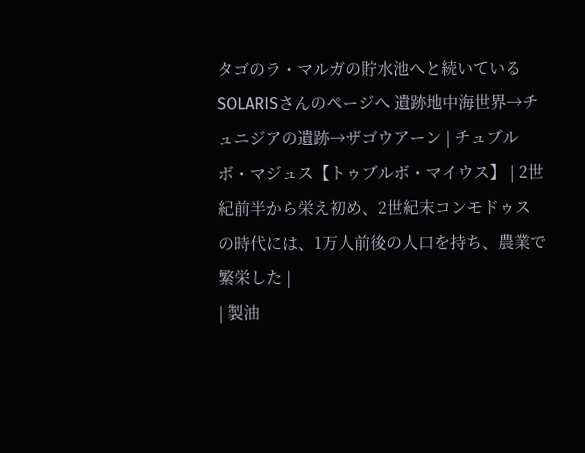タゴのラ・マルガの貯水池へと続いている SOLARISさんのページへ 遺跡地中海世界→チュニジアの遺跡→ザゴウアーン | チュブルボ・マジュス【トゥブルボ・マイウス】 | 2世紀前半から栄え初め、2世紀末コンモドゥスの時代には、1万人前後の人口を持ち、農業で繁栄した |
| 製油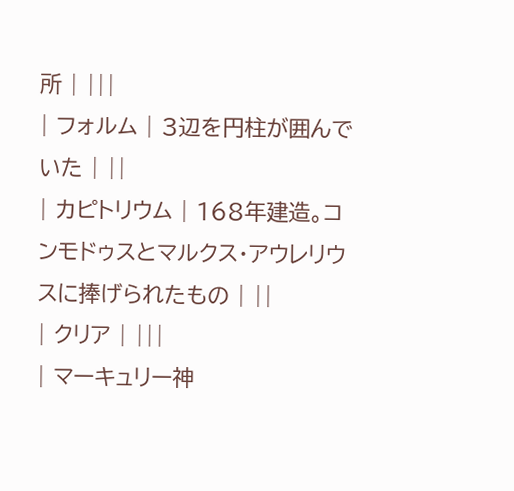所 | |||
| フォルム | 3辺を円柱が囲んでいた | ||
| カピトリウム | 168年建造。コンモドゥスとマルクス・アウレリウスに捧げられたもの | ||
| クリア | |||
| マーキュリー神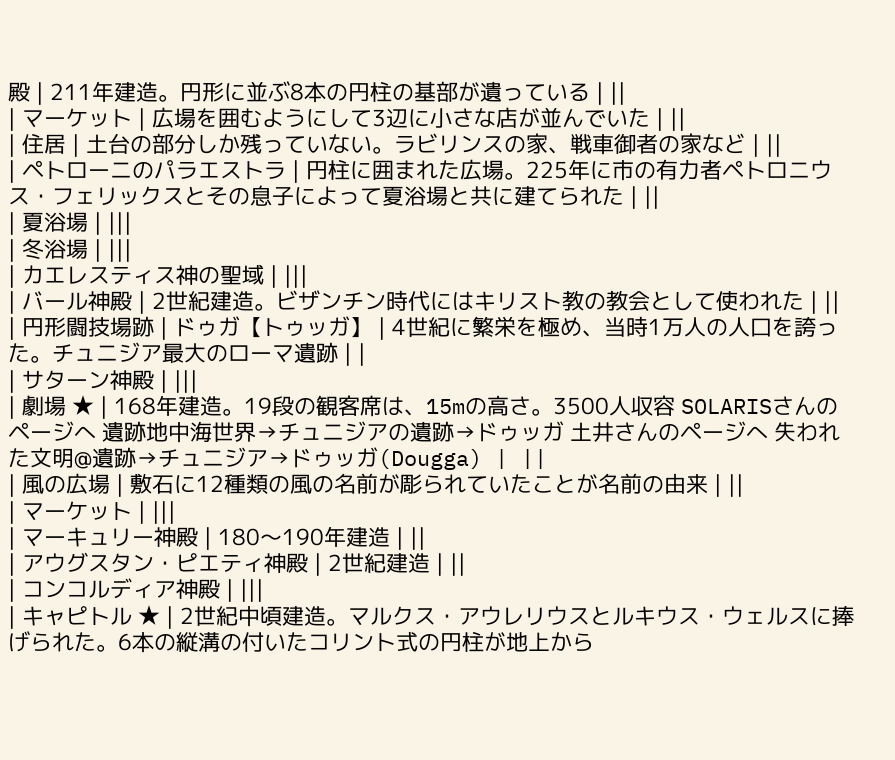殿 | 211年建造。円形に並ぶ8本の円柱の基部が遺っている | ||
| マーケット | 広場を囲むようにして3辺に小さな店が並んでいた | ||
| 住居 | 土台の部分しか残っていない。ラビリンスの家、戦車御者の家など | ||
| ペトローニのパラエストラ | 円柱に囲まれた広場。225年に市の有力者ペトロニウス・フェリックスとその息子によって夏浴場と共に建てられた | ||
| 夏浴場 | |||
| 冬浴場 | |||
| カエレスティス神の聖域 | |||
| バール神殿 | 2世紀建造。ビザンチン時代にはキリスト教の教会として使われた | ||
| 円形闘技場跡 | ドゥガ【トゥッガ】 | 4世紀に繁栄を極め、当時1万人の人口を誇った。チュニジア最大のローマ遺跡 | |
| サターン神殿 | |||
| 劇場 ★ | 168年建造。19段の観客席は、15mの高さ。3500人収容 SOLARISさんのページへ 遺跡地中海世界→チュニジアの遺跡→ドゥッガ 土井さんのページへ 失われた文明@遺跡→チュニジア→ドゥッガ(Dougga) | ||
| 風の広場 | 敷石に12種類の風の名前が彫られていたことが名前の由来 | ||
| マーケット | |||
| マーキュリー神殿 | 180〜190年建造 | ||
| アウグスタン・ピエティ神殿 | 2世紀建造 | ||
| コンコルディア神殿 | |||
| キャピトル ★ | 2世紀中頃建造。マルクス・アウレリウスとルキウス・ウェルスに捧げられた。6本の縦溝の付いたコリント式の円柱が地上から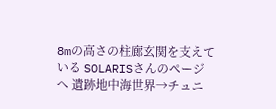8mの高さの柱廊玄関を支えている SOLARISさんのページへ 遺跡地中海世界→チュニ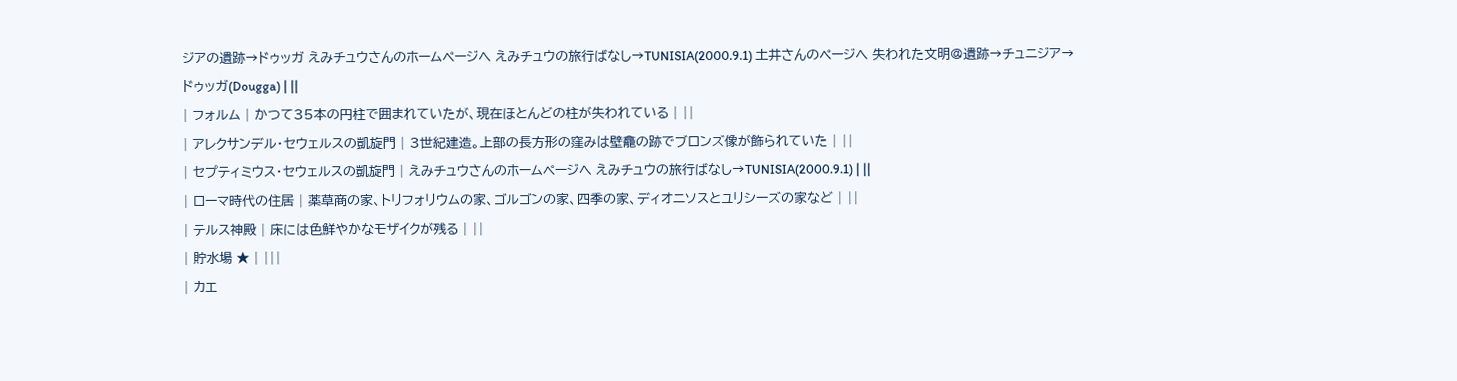ジアの遺跡→ドゥッガ えみチュウさんのホームページへ えみチュウの旅行ばなし→TUNISIA(2000.9.1) 土井さんのページへ 失われた文明@遺跡→チュニジア→ドゥッガ(Dougga) | ||
| フォルム | かつて35本の円柱で囲まれていたが、現在ほとんどの柱が失われている | ||
| アレクサンデル・セウェルスの凱旋門 | 3世紀建造。上部の長方形の窪みは壁龕の跡でブロンズ像が飾られていた | ||
| セプティミウス・セウェルスの凱旋門 | えみチュウさんのホームページへ えみチュウの旅行ばなし→TUNISIA(2000.9.1) | ||
| ローマ時代の住居 | 薬草商の家、トリフォリウムの家、ゴルゴンの家、四季の家、ディオニソスとユリシーズの家など | ||
| テルス神殿 | 床には色鮮やかなモザイクが残る | ||
| 貯水場 ★ | |||
| カエ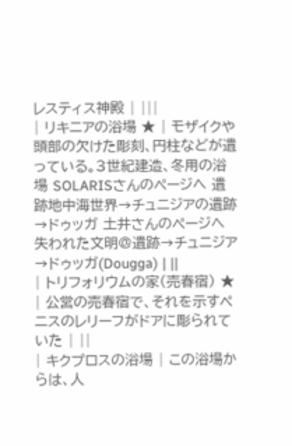レスティス神殿 | |||
| リキニアの浴場 ★ | モザイクや頭部の欠けた彫刻、円柱などが遺っている。3世紀建造、冬用の浴場 SOLARISさんのページへ 遺跡地中海世界→チュニジアの遺跡→ドゥッガ 土井さんのページへ 失われた文明@遺跡→チュニジア→ドゥッガ(Dougga) | ||
| トリフォリウムの家(売春宿) ★ | 公営の売春宿で、それを示すペニスのレリーフがドアに彫られていた | ||
| キクプロスの浴場 | この浴場からは、人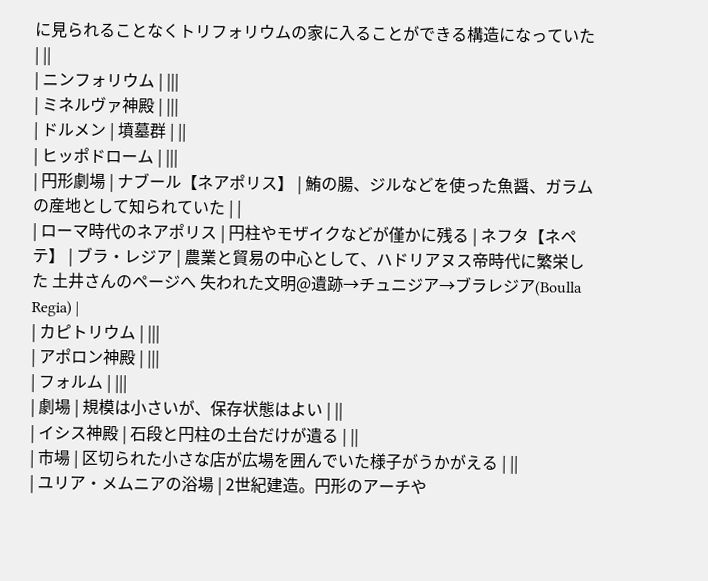に見られることなくトリフォリウムの家に入ることができる構造になっていた | ||
| ニンフォリウム | |||
| ミネルヴァ神殿 | |||
| ドルメン | 墳墓群 | ||
| ヒッポドローム | |||
| 円形劇場 | ナブール【ネアポリス】 | 鮪の腸、ジルなどを使った魚醤、ガラムの産地として知られていた | |
| ローマ時代のネアポリス | 円柱やモザイクなどが僅かに残る | ネフタ【ネペテ】 | ブラ・レジア | 農業と貿易の中心として、ハドリアヌス帝時代に繁栄した 土井さんのページへ 失われた文明@遺跡→チュニジア→ブラレジア(Boulla Regia) |
| カピトリウム | |||
| アポロン神殿 | |||
| フォルム | |||
| 劇場 | 規模は小さいが、保存状態はよい | ||
| イシス神殿 | 石段と円柱の土台だけが遺る | ||
| 市場 | 区切られた小さな店が広場を囲んでいた様子がうかがえる | ||
| ユリア・メムニアの浴場 | 2世紀建造。円形のアーチや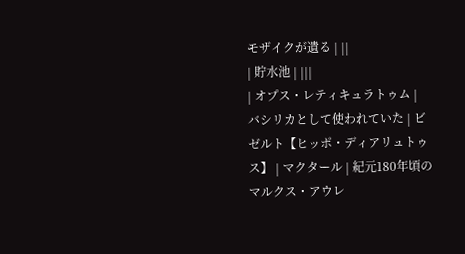モザイクが遺る | ||
| 貯水池 | |||
| オプス・レティキュラトゥム | バシリカとして使われていた | ビゼルト【ヒッポ・ディアリュトゥス】 | マクタール | 紀元180年頃のマルクス・アウレ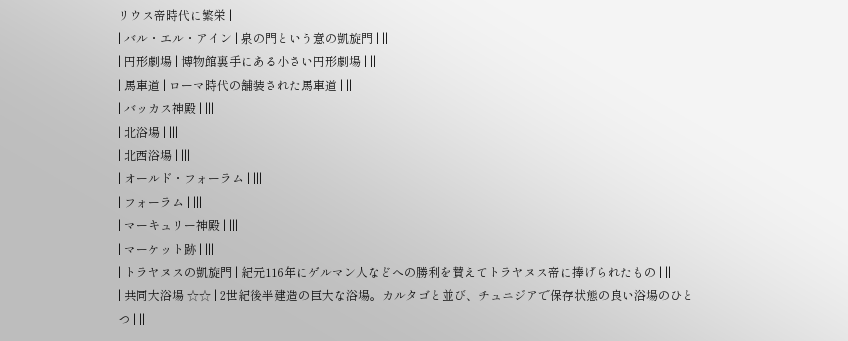リウス帝時代に繁栄 |
| バル・エル・アイン | 泉の門という意の凱旋門 | ||
| 円形劇場 | 博物館裏手にある小さい円形劇場 | ||
| 馬車道 | ローマ時代の舗装された馬車道 | ||
| バッカス神殿 | |||
| 北浴場 | |||
| 北西浴場 | |||
| オールド・フォーラム | |||
| フォーラム | |||
| マーキュリー神殿 | |||
| マーケット跡 | |||
| トラヤヌスの凱旋門 | 紀元116年にゲルマン人などへの勝利を賛えてトラヤヌス帝に捧げられたもの | ||
| 共同大浴場 ☆☆ | 2世紀後半建造の巨大な浴場。カルタゴと並び、チュニジアで保存状態の良い浴場のひとつ | ||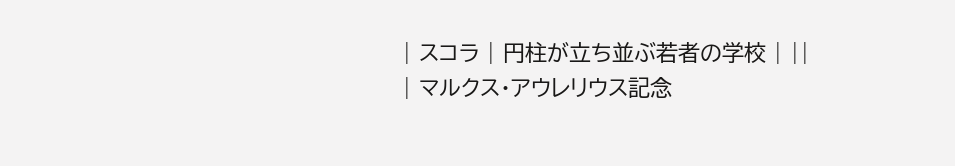| スコラ | 円柱が立ち並ぶ若者の学校 | ||
| マルクス・アウレリウス記念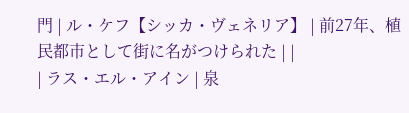門 | ル・ケフ【シッカ・ヴェネリア】 | 前27年、植民都市として街に名がつけられた | |
| ラス・エル・アイン | 泉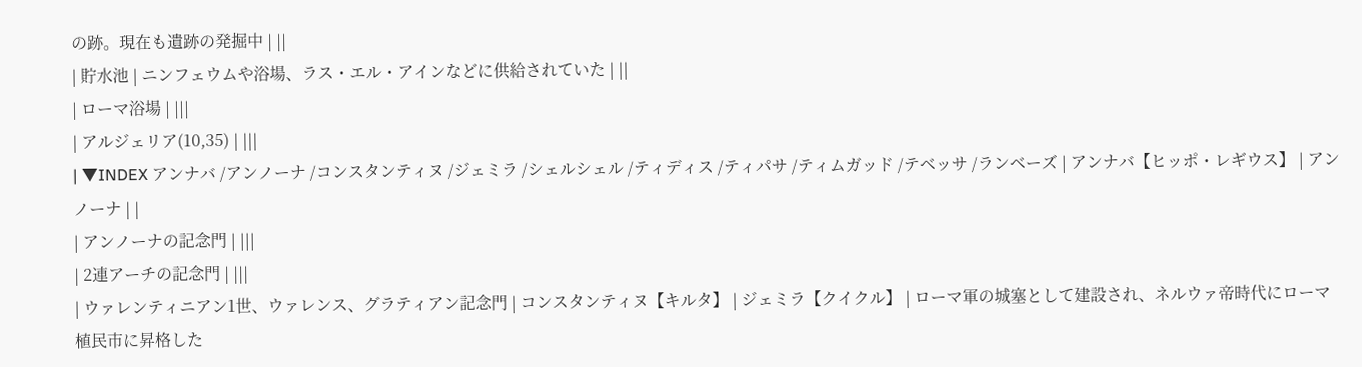の跡。現在も遺跡の発掘中 | ||
| 貯水池 | ニンフェウムや浴場、ラス・エル・アインなどに供給されていた | ||
| ローマ浴場 | |||
| アルジェリア(10,35) | |||
| ▼INDEX アンナバ /アンノーナ /コンスタンティヌ /ジェミラ /シェルシェル /ティディス /ティパサ /ティムガッド /テベッサ /ランベーズ | アンナバ【ヒッポ・レギウス】 | アンノーナ | |
| アンノーナの記念門 | |||
| 2連アーチの記念門 | |||
| ウァレンティニアン1世、ウァレンス、グラティアン記念門 | コンスタンティヌ【キルタ】 | ジェミラ【クイクル】 | ローマ軍の城塞として建設され、ネルウァ帝時代にローマ植民市に昇格した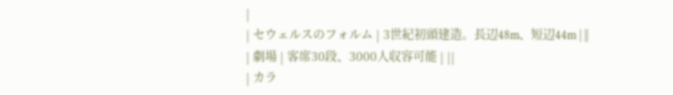|
| セウェルスのフォルム | 3世紀初頭建造。長辺48m、短辺44m | ||
| 劇場 | 客席30段、3000人収容可能 | ||
| カラ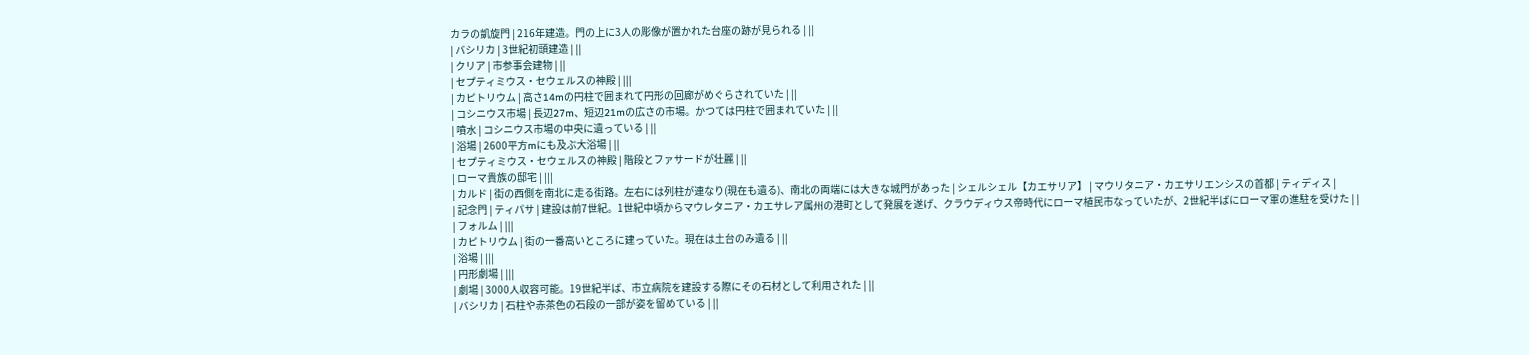カラの凱旋門 | 216年建造。門の上に3人の彫像が置かれた台座の跡が見られる | ||
| バシリカ | 3世紀初頭建造 | ||
| クリア | 市参事会建物 | ||
| セプティミウス・セウェルスの神殿 | |||
| カピトリウム | 高さ14mの円柱で囲まれて円形の回廊がめぐらされていた | ||
| コシニウス市場 | 長辺27m、短辺21mの広さの市場。かつては円柱で囲まれていた | ||
| 噴水 | コシニウス市場の中央に遺っている | ||
| 浴場 | 2600平方mにも及ぶ大浴場 | ||
| セプティミウス・セウェルスの神殿 | 階段とファサードが壮麗 | ||
| ローマ貴族の邸宅 | |||
| カルド | 街の西側を南北に走る街路。左右には列柱が連なり(現在も遺る)、南北の両端には大きな城門があった | シェルシェル【カエサリア】 | マウリタニア・カエサリエンシスの首都 | ティディス |
| 記念門 | ティパサ | 建設は前7世紀。1世紀中頃からマウレタニア・カエサレア属州の港町として発展を遂げ、クラウディウス帝時代にローマ植民市なっていたが、2世紀半ばにローマ軍の進駐を受けた | |
| フォルム | |||
| カピトリウム | 街の一番高いところに建っていた。現在は土台のみ遺る | ||
| 浴場 | |||
| 円形劇場 | |||
| 劇場 | 3000人収容可能。19世紀半ば、市立病院を建設する際にその石材として利用された | ||
| バシリカ | 石柱や赤茶色の石段の一部が姿を留めている | ||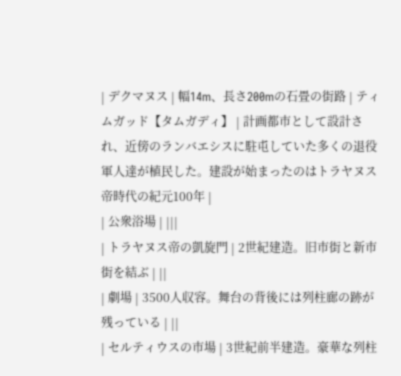| デクマヌス | 幅14m、長さ200mの石畳の街路 | ティムガッド【タムガディ】 | 計画都市として設計され、近傍のランバエシスに駐屯していた多くの退役軍人達が植民した。建設が始まったのはトラヤヌス帝時代の紀元100年 |
| 公衆浴場 | |||
| トラヤヌス帝の凱旋門 | 2世紀建造。旧市街と新市街を結ぶ | ||
| 劇場 | 3500人収容。舞台の背後には列柱廊の跡が残っている | ||
| セルティウスの市場 | 3世紀前半建造。豪華な列柱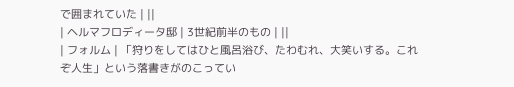で囲まれていた | ||
| ヘルマフロディータ邸 | 3世紀前半のもの | ||
| フォルム | 「狩りをしてはひと風呂浴び、たわむれ、大笑いする。これぞ人生」という落書きがのこってい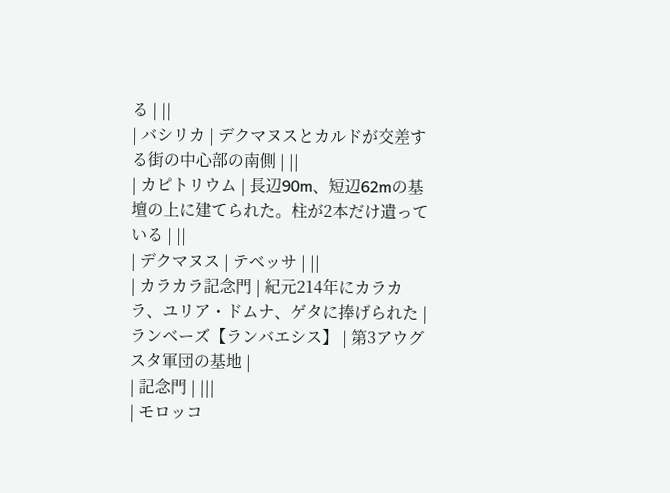る | ||
| バシリカ | デクマヌスとカルドが交差する街の中心部の南側 | ||
| カピトリウム | 長辺90m、短辺62mの基壇の上に建てられた。柱が2本だけ遺っている | ||
| デクマヌス | テベッサ | ||
| カラカラ記念門 | 紀元214年にカラカラ、ユリア・ドムナ、ゲタに捧げられた | ランベーズ【ランバエシス】 | 第3アウグスタ軍団の基地 |
| 記念門 | |||
| モロッコ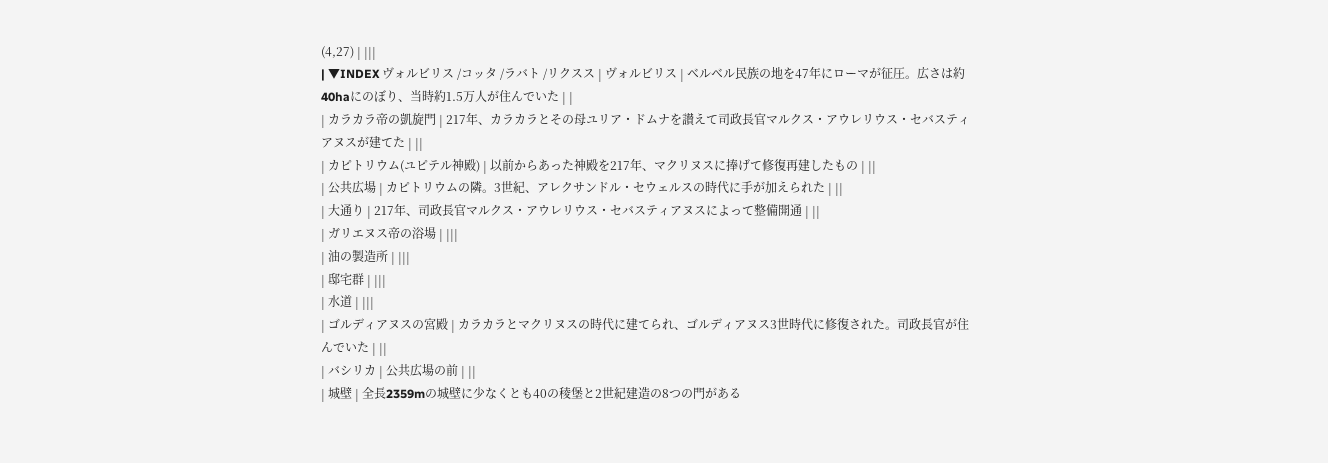(4,27) | |||
| ▼INDEX ヴォルビリス /コッタ /ラバト /リクスス | ヴォルビリス | ベルベル民族の地を47年にローマが征圧。広さは約40haにのぼり、当時約1.5万人が住んでいた | |
| カラカラ帝の凱旋門 | 217年、カラカラとその母ユリア・ドムナを讃えて司政長官マルクス・アウレリウス・セバスティアヌスが建てた | ||
| カピトリウム(ユピテル神殿) | 以前からあった神殿を217年、マクリヌスに捧げて修復再建したもの | ||
| 公共広場 | カピトリウムの隣。3世紀、アレクサンドル・セウェルスの時代に手が加えられた | ||
| 大通り | 217年、司政長官マルクス・アウレリウス・セバスティアヌスによって整備開通 | ||
| ガリエヌス帝の浴場 | |||
| 油の製造所 | |||
| 邸宅群 | |||
| 水道 | |||
| ゴルディアヌスの宮殿 | カラカラとマクリヌスの時代に建てられ、ゴルディアヌス3世時代に修復された。司政長官が住んでいた | ||
| バシリカ | 公共広場の前 | ||
| 城壁 | 全長2359mの城壁に少なくとも40の稜堡と2世紀建造の8つの門がある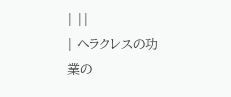| ||
| ヘラクレスの功業の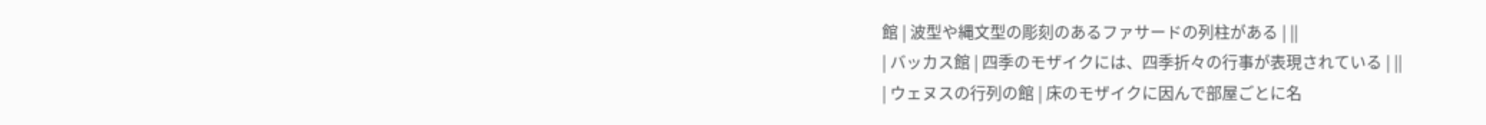館 | 波型や縄文型の彫刻のあるファサードの列柱がある | ||
| バッカス館 | 四季のモザイクには、四季折々の行事が表現されている | ||
| ウェヌスの行列の館 | 床のモザイクに因んで部屋ごとに名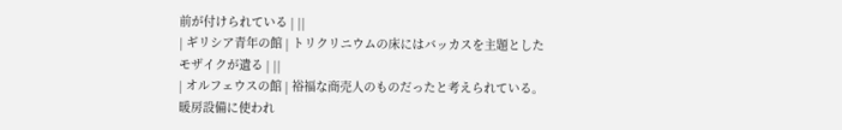前が付けられている | ||
| ギリシア青年の館 | トリクリニウムの床にはバッカスを主題としたモザイクが遺る | ||
| オルフェウスの館 | 裕福な商売人のものだったと考えられている。暖房設備に使われ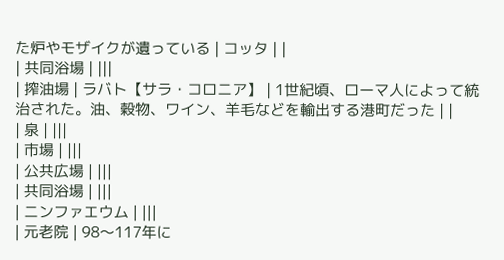た炉やモザイクが遺っている | コッタ | |
| 共同浴場 | |||
| 搾油場 | ラバト【サラ・コロニア】 | 1世紀頃、ローマ人によって統治された。油、穀物、ワイン、羊毛などを輸出する港町だった | |
| 泉 | |||
| 市場 | |||
| 公共広場 | |||
| 共同浴場 | |||
| ニンファエウム | |||
| 元老院 | 98〜117年に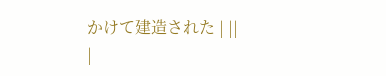かけて建造された | ||
|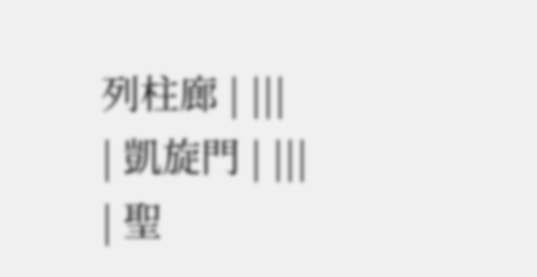列柱廊 | |||
| 凱旋門 | |||
| 聖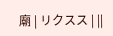廟 | リクスス | ||